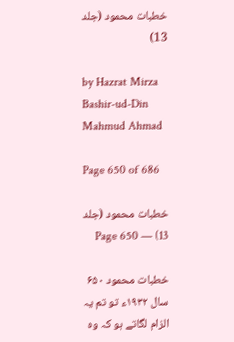خطبات محمود (جلد 13)

by Hazrat Mirza Bashir-ud-Din Mahmud Ahmad

Page 650 of 686

خطبات محمود (جلد 13) — Page 650

خطبات محمود ۶۵۰ سال ۱۹۳۲ء تو تم یہ الزام لگاتے ہو کہ وہ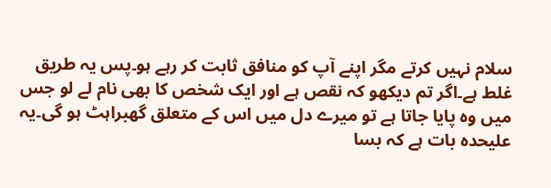سلام نہیں کرتے مگر اپنے آپ کو منافق ثابت کر رہے ہو۔پس یہ طریق غلط ہے۔اگر تم دیکھو کہ نقص ہے اور ایک شخص کا بھی نام لے لو جس میں وہ پایا جاتا ہے تو میرے دل میں اس کے متعلق گھبراہٹ ہو گی۔یہ علیحدہ بات ہے کہ بسا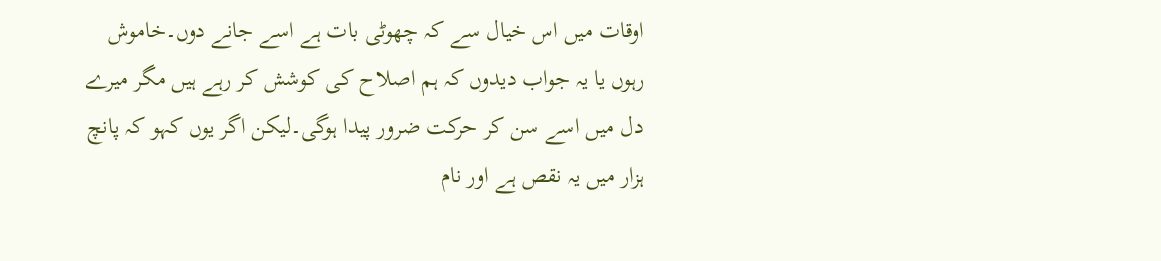اوقات میں اس خیال سے کہ چھوٹی بات ہے اسے جانے دوں۔خاموش رہوں یا یہ جواب دیدوں کہ ہم اصلاح کی کوشش کر رہے ہیں مگر میرے دل میں اسے سن کر حرکت ضرور پیدا ہوگی۔لیکن اگر یوں کہو کہ پانچ ہزار میں یہ نقص ہے اور نام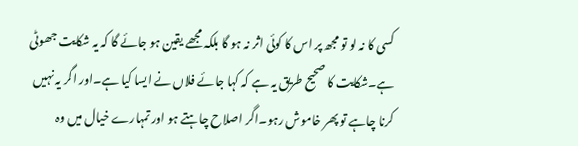کسی کا نہ لو تو مجھ پر اس کا کوئی اثر نہ ہو گا بلکہ مجھے یقین ہو جائے گا کہ یہ شکایت جھوٹی ہے۔شکایت کا صحیح طریق یہ ہے کہ کہا جائے فلاں نے ایسا کیا ہے۔اور اگر یہ نہیں کرنا چاہے تو پھر خاموش رہو۔اگر اصلاح چاہتے ہو اور تمہارے خیال میں وہ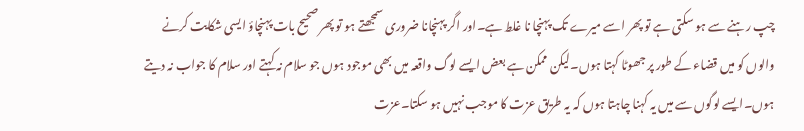چپ رہنے سے ہو سکتی ہے تو پھر اسے میرے تک پہنچا نا غلط ہے۔اور اگر پہنچانا ضروری سمجھتے ہو تو پھر صحیح بات پہنچاؤ ایسی شکایت کرنے والوں کو میں قضاء کے طور پر جھوٹا کہتا ہوں۔لیکن ممکن ہے بعض ایسے لوگ واقعہ میں بھی موجود ہوں جو سلام نہ کہتے اور سلام کا جواب نہ دیتے ہوں۔ایسے لوگوں سے میں یہ کہنا چاہتا ہوں کہ یہ طریق عزت کا موجب نہیں ہو سکتا۔عزت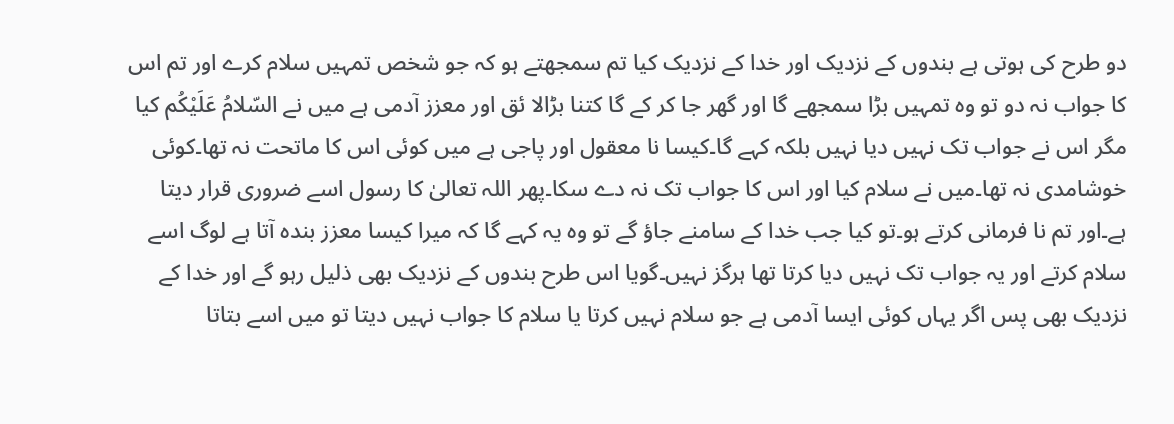دو طرح کی ہوتی ہے بندوں کے نزدیک اور خدا کے نزدیک کیا تم سمجھتے ہو کہ جو شخص تمہیں سلام کرے اور تم اس کا جواب نہ دو تو وہ تمہیں بڑا سمجھے گا اور گھر جا کر کے گا کتنا بڑالا ئق اور معزز آدمی ہے میں نے السّلامُ عَلَيْكُم کیا مگر اس نے جواب تک نہیں دیا نہیں بلکہ کہے گا۔کیسا نا معقول اور پاجی ہے میں کوئی اس کا ماتحت نہ تھا۔کوئی خوشامدی نہ تھا۔میں نے سلام کیا اور اس کا جواب تک نہ دے سکا۔پھر اللہ تعالیٰ کا رسول اسے ضروری قرار دیتا ہے۔اور تم نا فرمانی کرتے ہو۔تو کیا جب خدا کے سامنے جاؤ گے تو وہ یہ کہے گا کہ میرا کیسا معزز بندہ آتا ہے لوگ اسے سلام کرتے اور یہ جواب تک نہیں دیا کرتا تھا ہرگز نہیں۔گویا اس طرح بندوں کے نزدیک بھی ذلیل رہو گے اور خدا کے نزدیک بھی پس اگر یہاں کوئی ایسا آدمی ہے جو سلام نہیں کرتا یا سلام کا جواب نہیں دیتا تو میں اسے بتاتا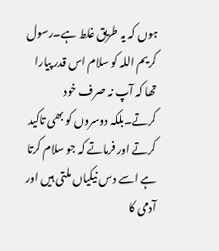ہوں کہ یہ طریق غلط ہے۔رسول کریم اللہ کو سلام اس قدر پیارا تھا کہ آپ نہ صرف خود کرتے۔بلکہ دوسروں کو بھی تاکید کرتے اور فرماتے کہ جو سلام کرتا ہے اسے دس نیکیاں ملتی ہیں اور آدمی کا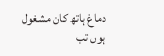دماغ ہاتھ کان مشغول ہوں تب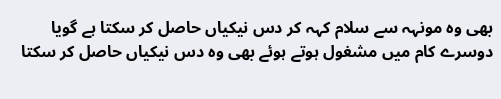بھی وہ مونہہ سے سلام کہہ کر دس نیکیاں حاصل کر سکتا ہے گویا دوسرے کام میں مشغول ہوتے ہوئے بھی وہ دس نیکیاں حاصل کر سکتا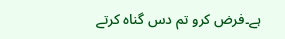ہے۔فرض کرو تم دس گناہ کرتے